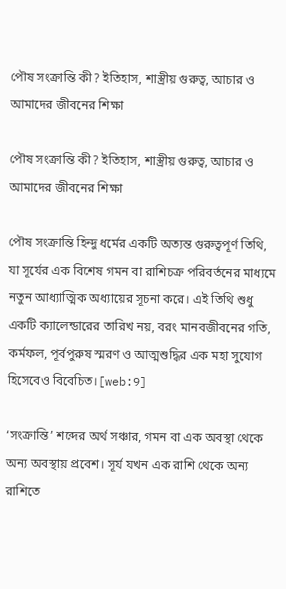পৌষ সংক্রান্তি কী? ইতিহাস, শাস্ত্রীয় গুরুত্ব, আচার ও আমাদের জীবনের শিক্ষা

পৌষ সংক্রান্তি কী? ইতিহাস, শাস্ত্রীয় গুরুত্ব, আচার ও আমাদের জীবনের শিক্ষা

পৌষ সংক্রান্তি হিন্দু ধর্মের একটি অত্যন্ত গুরুত্বপূর্ণ তিথি, যা সূর্যের এক বিশেষ গমন বা রাশিচক্র পরিবর্তনের মাধ্যমে নতুন আধ্যাত্মিক অধ্যায়ের সূচনা করে। এই তিথি শুধু একটি ক্যালেন্ডারের তারিখ নয়, বরং মানবজীবনের গতি, কর্মফল, পূর্বপুরুষ স্মরণ ও আত্মশুদ্ধির এক মহা সুযোগ হিসেবেও বিবেচিত।[web:9]

‘সংক্রান্তি’ শব্দের অর্থ সঞ্চার, গমন বা এক অবস্থা থেকে অন্য অবস্থায় প্রবেশ। সূর্য যখন এক রাশি থেকে অন্য রাশিতে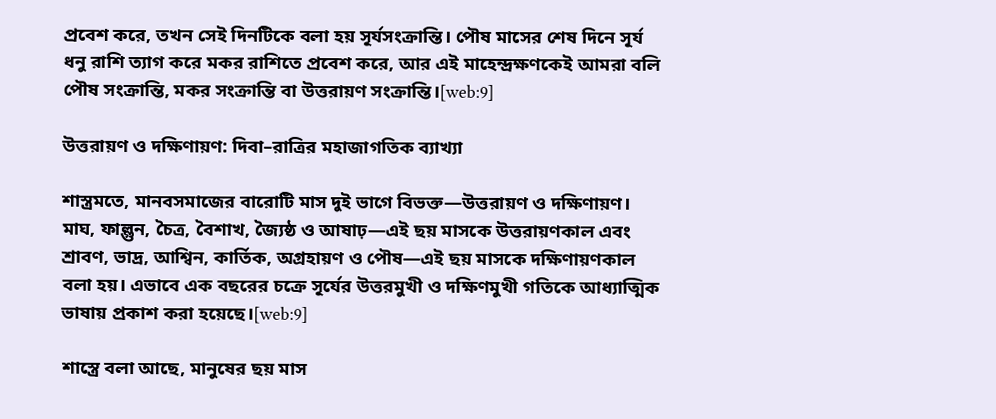প্রবেশ করে, তখন সেই দিনটিকে বলা হয় সূর্যসংক্রান্তি। পৌষ মাসের শেষ দিনে সূর্য ধনু রাশি ত্যাগ করে মকর রাশিতে প্রবেশ করে, আর এই মাহেন্দ্রক্ষণকেই আমরা বলি পৌষ সংক্রান্তি, মকর সংক্রান্তি বা উত্তরায়ণ সংক্রান্তি।[web:9]

উত্তরায়ণ ও দক্ষিণায়ণ: দিবা–রাত্রির মহাজাগতিক ব্যাখ্যা

শাস্ত্রমতে, মানবসমাজের বারোটি মাস দুই ভাগে বিভক্ত—উত্তরায়ণ ও দক্ষিণায়ণ। মাঘ, ফাল্গুন, চৈত্র, বৈশাখ, জ্যৈষ্ঠ ও আষাঢ়—এই ছয় মাসকে উত্তরায়ণকাল এবং শ্রাবণ, ভাদ্র, আশ্বিন, কার্তিক, অগ্রহায়ণ ও পৌষ—এই ছয় মাসকে দক্ষিণায়ণকাল বলা হয়। এভাবে এক বছরের চক্রে সূর্যের উত্তরমুখী ও দক্ষিণমুখী গতিকে আধ্যাত্মিক ভাষায় প্রকাশ করা হয়েছে।[web:9]

শাস্ত্রে বলা আছে, মানুষের ছয় মাস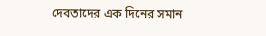দেবতাদের এক দিনের সমান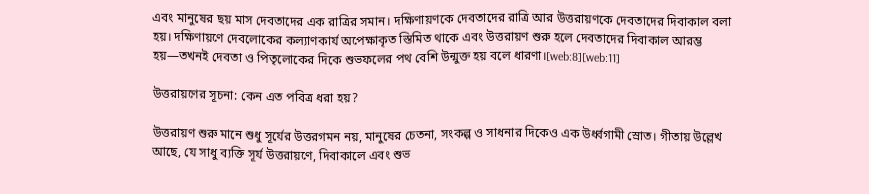এবং মানুষের ছয় মাস দেবতাদের এক রাত্রির সমান। দক্ষিণায়ণকে দেবতাদের রাত্রি আর উত্তরায়ণকে দেবতাদের দিবাকাল বলা হয়। দক্ষিণায়ণে দেবলোকের কল্যাণকার্য অপেক্ষাকৃত স্তিমিত থাকে এবং উত্তরায়ণ শুরু হলে দেবতাদের দিবাকাল আরম্ভ হয়—তখনই দেবতা ও পিতৃলোকের দিকে শুভফলের পথ বেশি উন্মুক্ত হয় বলে ধারণা।[web:8][web:11]

উত্তরায়ণের সূচনা: কেন এত পবিত্র ধরা হয়?

উত্তরায়ণ শুরু মানে শুধু সূর্যের উত্তরগমন নয়, মানুষের চেতনা, সংকল্প ও সাধনার দিকেও এক উর্ধ্বগামী স্রোত। গীতায় উল্লেখ আছে, যে সাধু ব্যক্তি সূর্য উত্তরায়ণে, দিবাকালে এবং শুভ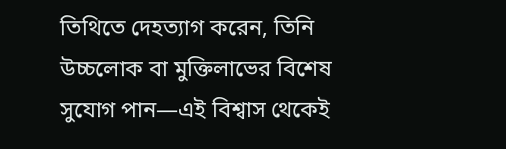তিথিতে দেহত্যাগ করেন, তিনি উচ্চলোক বা মুক্তিলাভের বিশেষ সুযোগ পান—এই বিশ্বাস থেকেই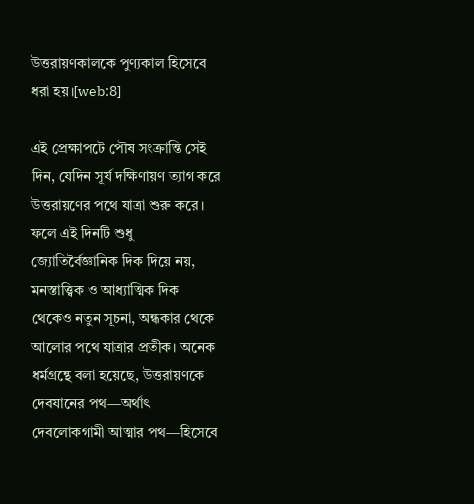উত্তরায়ণকালকে পুণ্যকাল হিসেবে ধরা হয়।[web:8]

এই প্রেক্ষাপটে পৌষ সংক্রান্তি সেই দিন, যেদিন সূর্য দক্ষিণায়ণ ত্যাগ করে উত্তরায়ণের পথে যাত্রা শুরু করে। ফলে এই দিনটি শুধু জ্যোতির্বৈজ্ঞানিক দিক দিয়ে নয়, মনস্তাত্ত্বিক ও আধ্যাত্মিক দিক থেকেও নতুন সূচনা, অন্ধকার থেকে আলোর পথে যাত্রার প্রতীক। অনেক ধর্মগ্রন্থে বলা হয়েছে, উত্তরায়ণকে দেবযানের পথ—অর্থাৎ দেবলোকগামী আত্মার পথ—হিসেবে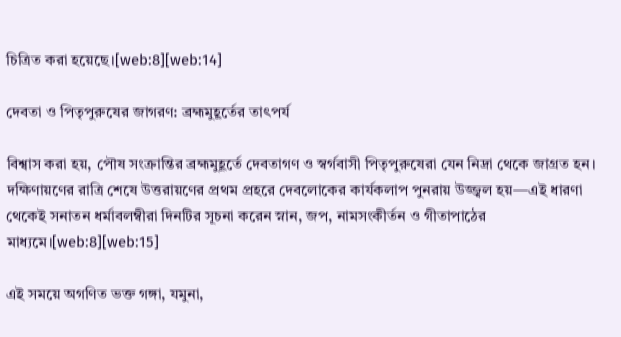চিত্রিত করা হয়েছে।[web:8][web:14]

দেবতা ও পিতৃপুরুষের জাগরণ: ব্রহ্মমুহূর্তের তাৎপর্য

বিশ্বাস করা হয়, পৌষ সংক্রান্তির ব্রহ্মমুহূর্তে দেবতাগণ ও স্বর্গবাসী পিতৃপুরুষেরা যেন নিদ্রা থেকে জাগ্রত হন। দক্ষিণায়ণের রাত্রি শেষে উত্তরায়ণের প্রথম প্রহরে দেবলোকের কার্যকলাপ পুনরায় উজ্জ্বল হয়—এই ধারণা থেকেই সনাতন ধর্মাবলম্বীরা দিনটির সূচনা করেন স্নান, জপ, নামসংকীর্তন ও গীতাপাঠের মাধ্যমে।[web:8][web:15]

এই সময়ে অগণিত ভক্ত গঙ্গা, যমুনা,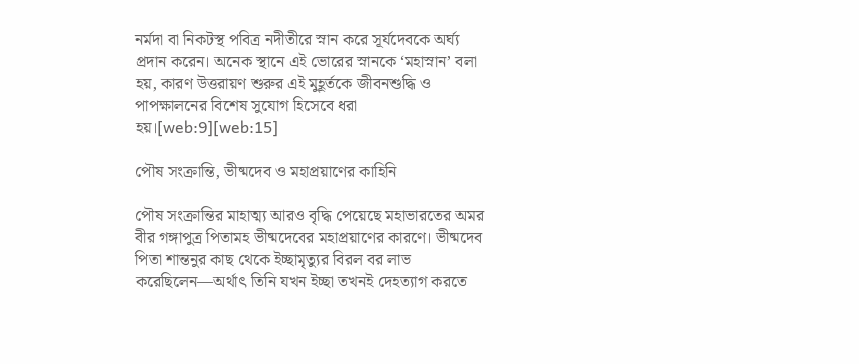নর্মদা বা নিকটস্থ পবিত্র নদীতীরে স্নান করে সূর্যদেবকে অর্ঘ্য প্রদান করেন। অনেক স্থানে এই ভোরের স্নানকে ‘মহাস্নান’ বলা হয়, কারণ উত্তরায়ণ শুরুর এই মুহূর্তকে জীবনশুদ্ধি ও পাপক্ষালনের বিশেষ সুযোগ হিসেবে ধরা হয়।[web:9][web:15]

পৌষ সংক্রান্তি, ভীষ্মদেব ও মহাপ্রয়াণের কাহিনি

পৌষ সংক্রান্তির মাহাত্ম্য আরও বৃদ্ধি পেয়েছে মহাভারতের অমর বীর গঙ্গাপুত্র পিতামহ ভীষ্মদেবের মহাপ্রয়াণের কারণে। ভীষ্মদেব পিতা শান্তনুর কাছ থেকে ইচ্ছামৃত্যুর বিরল বর লাভ করেছিলেন—অর্থাৎ তিনি যখন ইচ্ছা তখনই দেহত্যাগ করতে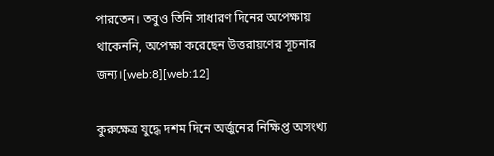পারতেন। তবুও তিনি সাধারণ দিনের অপেক্ষায় থাকেননি, অপেক্ষা করেছেন উত্তরায়ণের সূচনার জন্য।[web:8][web:12]

কুরুক্ষেত্র যুদ্ধে দশম দিনে অর্জুনের নিক্ষিপ্ত অসংখ্য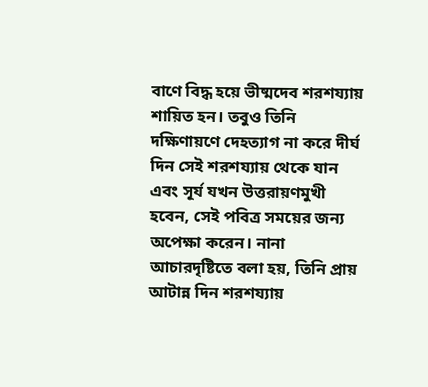বাণে বিদ্ধ হয়ে ভীষ্মদেব শরশয্যায় শায়িত হন। তবুও তিনি দক্ষিণায়ণে দেহত্যাগ না করে দীর্ঘ দিন সেই শরশয্যায় থেকে যান এবং সূর্য যখন উত্তরায়ণমুখী হবেন, সেই পবিত্র সময়ের জন্য অপেক্ষা করেন। নানা আচারদৃষ্টিতে বলা হয়, তিনি প্রায় আটান্ন দিন শরশয্যায়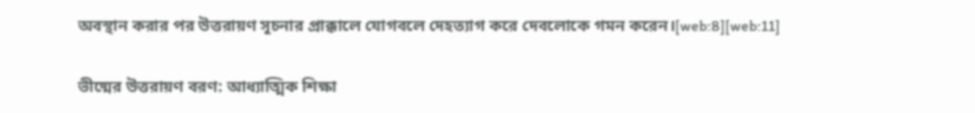অবস্থান করার পর উত্তরায়ণ সূচনার প্রাক্কালে যোগবলে দেহত্যাগ করে দেবলোকে গমন করেন।[web:8][web:11]

ভীষ্মের উত্তরায়ণ বরণ: আধ্যাত্মিক শিক্ষা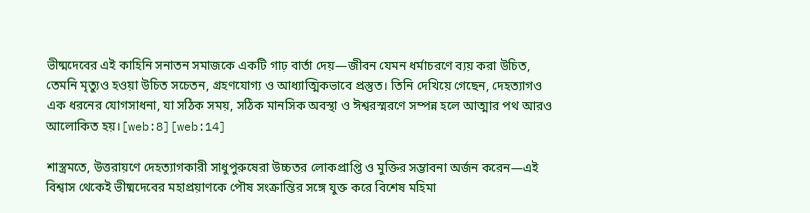ভীষ্মদেবের এই কাহিনি সনাতন সমাজকে একটি গাঢ় বার্তা দেয়—জীবন যেমন ধর্মাচরণে ব্যয় করা উচিত, তেমনি মৃত্যুও হওয়া উচিত সচেতন, গ্রহণযোগ্য ও আধ্যাত্মিকভাবে প্রস্তুত। তিনি দেখিয়ে গেছেন, দেহত্যাগও এক ধরনের যোগসাধনা, যা সঠিক সময়, সঠিক মানসিক অবস্থা ও ঈশ্বরস্মরণে সম্পন্ন হলে আত্মার পথ আরও আলোকিত হয়।[web:8][web:14]

শাস্ত্রমতে, উত্তরায়ণে দেহত্যাগকারী সাধুপুরুষেরা উচ্চতর লোকপ্রাপ্তি ও মুক্তির সম্ভাবনা অর্জন করেন—এই বিশ্বাস থেকেই ভীষ্মদেবের মহাপ্রয়াণকে পৌষ সংক্রান্তির সঙ্গে যুক্ত করে বিশেষ মহিমা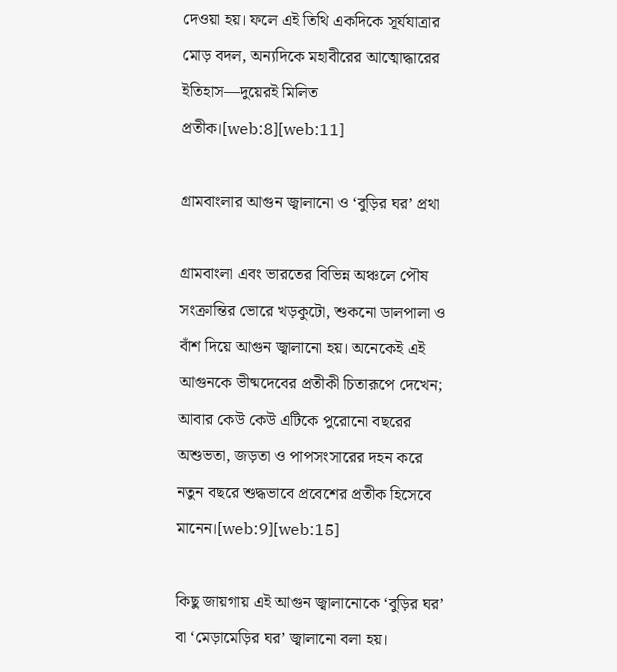দেওয়া হয়। ফলে এই তিথি একদিকে সূর্যযাত্রার মোড় বদল, অন্যদিকে মহাবীরের আত্মোদ্ধারের ইতিহাস—দুয়েরই মিলিত প্রতীক।[web:8][web:11]

গ্রামবাংলার আগুন জ্বালানো ও ‘বুড়ির ঘর’ প্রথা

গ্রামবাংলা এবং ভারতের বিভিন্ন অঞ্চলে পৌষ সংক্রান্তির ভোরে খড়কুটো, শুকনো ডালপালা ও বাঁশ দিয়ে আগুন জ্বালানো হয়। অনেকেই এই আগুনকে ভীষ্মদেবের প্রতীকী চিতারূপে দেখেন; আবার কেউ কেউ এটিকে পুরোনো বছরের অশুভতা, জড়তা ও পাপসংসারের দহন করে নতুন বছরে শুদ্ধভাবে প্রবেশের প্রতীক হিসেবে মানেন।[web:9][web:15]

কিছু জায়গায় এই আগুন জ্বালানোকে ‘বুড়ির ঘর’ বা ‘মেড়ামেড়ির ঘর’ জ্বালানো বলা হয়।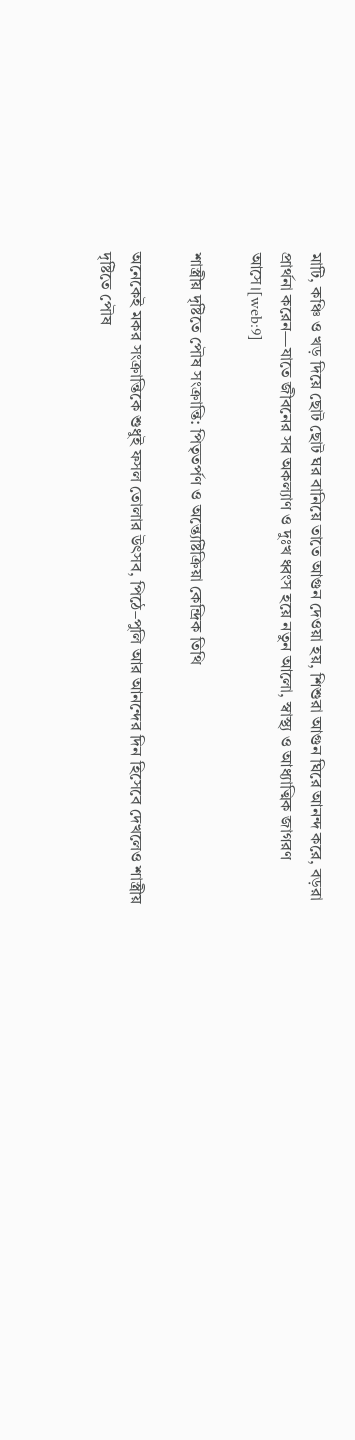মাটি, কঞ্চি ও খড় দিয়ে ছোট ছোট ঘর বানিয়ে তাতে আগুন দেওয়া হয়, শিশুরা আগুন ঘিরে আনন্দ করে, বড়রা প্রার্থনা করেন—যাতে জীবনের সব অকল্যাণ ও দুঃখ ধ্বংস হয়ে নতুন আলো, স্বাস্থ্য ও আধ্যাত্মিক জাগরণ আসে।[web:9]

শাস্ত্রীয় দৃষ্টিতে পৌষ সংক্রান্তি: পিতৃতর্পণ ও অন্ত্যেষ্টিক্রিয়া কেন্দ্রিক তিথি

অনেকেই মকর সংক্রান্তিকে শুধুই ফসল তোলার উৎসব, পিঠে–পুলি আর আনন্দের দিন হিসেবে দেখলেও শাস্ত্রীয় দৃষ্টিতে পৌষ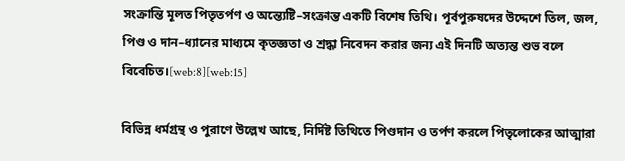সংক্রান্তি মূলত পিতৃতর্পণ ও অন্ত্যেষ্টি–সংক্রান্ত একটি বিশেষ তিথি। পূর্বপুরুষদের উদ্দেশে তিল, জল, পিণ্ড ও দান–ধ্যানের মাধ্যমে কৃতজ্ঞতা ও শ্রদ্ধা নিবেদন করার জন্য এই দিনটি অত্যন্ত শুভ বলে বিবেচিত।[web:8][web:15]

বিভিন্ন ধর্মগ্রন্থ ও পুরাণে উল্লেখ আছে, নির্দিষ্ট তিথিতে পিণ্ডদান ও তর্পণ করলে পিতৃলোকের আত্মারা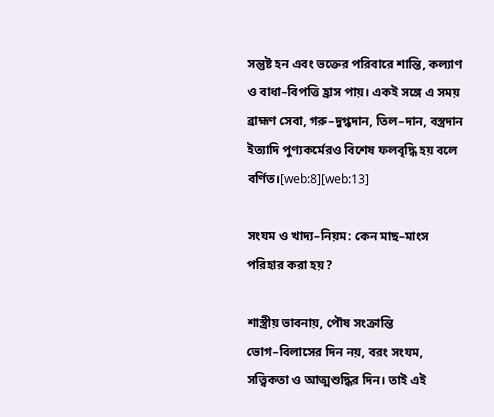সন্তুষ্ট হন এবং ভক্তের পরিবারে শান্তি, কল্যাণ ও বাধা–বিপত্তি হ্রাস পায়। একই সঙ্গে এ সময় ব্রাহ্মণ সেবা, গরু–দুগ্ধদান, তিল–দান, বস্ত্রদান ইত্যাদি পুণ্যকর্মেরও বিশেষ ফলবৃদ্ধি হয় বলে বর্ণিত।[web:8][web:13]

সংযম ও খাদ্য–নিয়ম: কেন মাছ–মাংস পরিহার করা হয়?

শাস্ত্রীয় ভাবনায়, পৌষ সংক্রান্তি ভোগ–বিলাসের দিন নয়, বরং সংযম, সত্ত্বিকতা ও আত্মশুদ্ধির দিন। তাই এই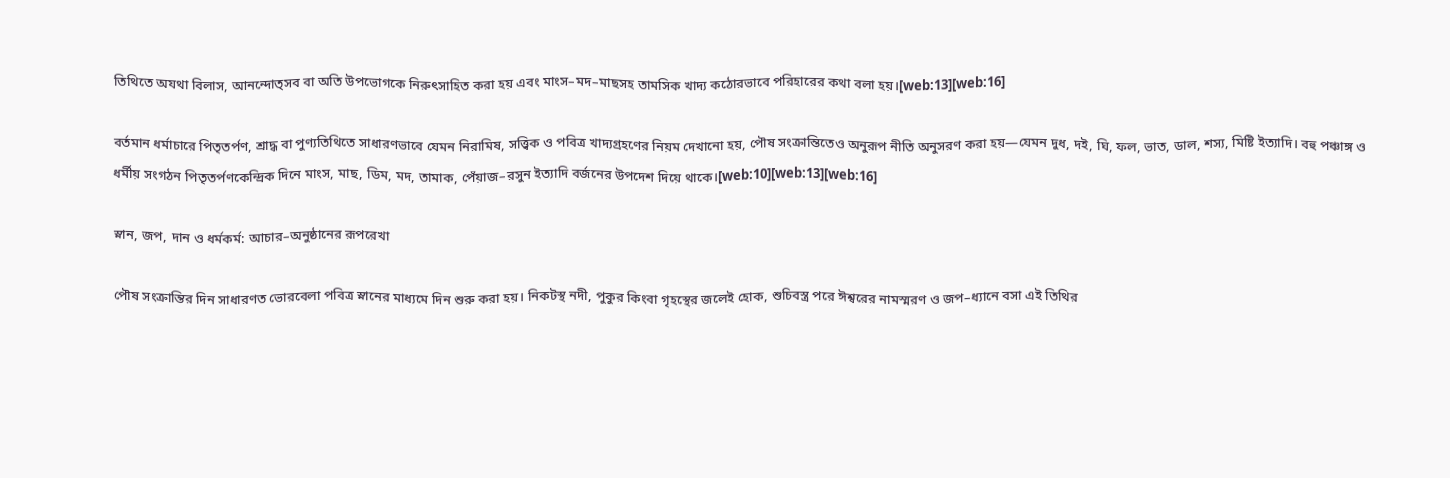তিথিতে অযথা বিলাস, আনন্দোত্সব বা অতি উপভোগকে নিরুৎসাহিত করা হয় এবং মাংস–মদ–মাছসহ তামসিক খাদ্য কঠোরভাবে পরিহারের কথা বলা হয়।[web:13][web:16]

বর্তমান ধর্মাচারে পিতৃতর্পণ, শ্রাদ্ধ বা পুণ্যতিথিতে সাধারণভাবে যেমন নিরামিষ, সত্ত্বিক ও পবিত্র খাদ্যগ্রহণের নিয়ম দেখানো হয়, পৌষ সংক্রান্তিতেও অনুরূপ নীতি অনুসরণ করা হয়—যেমন দুধ, দই, ঘি, ফল, ভাত, ডাল, শস্য, মিষ্টি ইত্যাদি। বহু পঞ্চাঙ্গ ও ধর্মীয় সংগঠন পিতৃতর্পণকেন্দ্রিক দিনে মাংস, মাছ, ডিম, মদ, তামাক, পেঁয়াজ–রসুন ইত্যাদি বর্জনের উপদেশ দিয়ে থাকে।[web:10][web:13][web:16]

স্নান, জপ, দান ও ধর্মকর্ম: আচার–অনুষ্ঠানের রূপরেখা

পৌষ সংক্রান্তির দিন সাধারণত ভোরবেলা পবিত্র স্নানের মাধ্যমে দিন শুরু করা হয়। নিকটস্থ নদী, পুকুর কিংবা গৃহস্থের জলেই হোক, শুচিবস্ত্র পরে ঈশ্বরের নামস্মরণ ও জপ–ধ্যানে বসা এই তিথির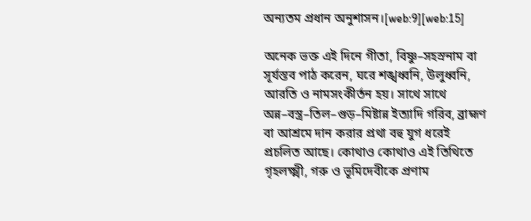অন্যতম প্রধান অনুশাসন।[web:9][web:15]

অনেক ভক্ত এই দিনে গীতা, বিষ্ণু–সহস্রনাম বা সূর্যস্তব পাঠ করেন, ঘরে শঙ্খধ্বনি, উলুধ্বনি, আরতি ও নামসংকীর্তন হয়। সাথে সাথে অন্ন–বস্ত্র–তিল–গুড়–মিষ্টান্ন ইত্যাদি গরিব, ব্রাহ্মণ বা আশ্রমে দান করার প্রথা বহু যুগ ধরেই প্রচলিত আছে। কোথাও কোথাও এই তিথিতে গৃহলক্ষ্মী, গরু ও ভূমিদেবীকে প্রণাম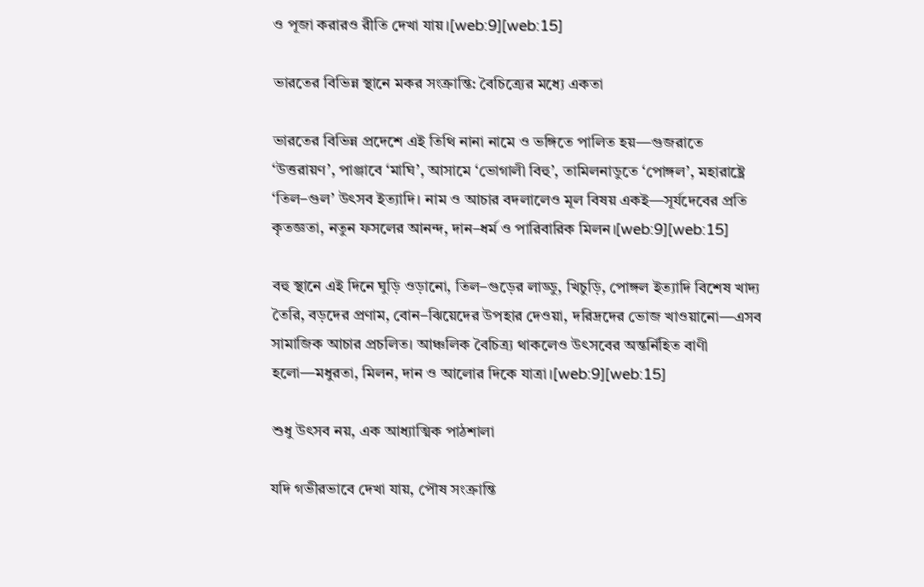ও পূজা করারও রীতি দেখা যায়।[web:9][web:15]

ভারতের বিভিন্ন স্থানে মকর সংক্রান্তি: বৈচিত্র্যের মধ্যে একতা

ভারতের বিভিন্ন প্রদেশে এই তিথি নানা নামে ও ভঙ্গিতে পালিত হয়—গুজরাতে ‘উত্তরায়ণ’, পাঞ্জাবে ‘মাঘি’, আসামে ‘ভোগালী বিহু’, তামিলনাডুতে ‘পোঙ্গল’, মহারাষ্ট্রে ‘তিল–গুল’ উৎসব ইত্যাদি। নাম ও আচার বদলালেও মূল বিষয় একই—সূর্যদেবের প্রতি কৃতজ্ঞতা, নতুন ফসলের আনন্দ, দান–ধর্ম ও পারিবারিক মিলন।[web:9][web:15]

বহু স্থানে এই দিনে ঘুড়ি ওড়ানো, তিল–গুড়ের লাড্ডু, খিচুড়ি, পোঙ্গল ইত্যাদি বিশেষ খাদ্য তৈরি, বড়দের প্রণাম, বোন–ঝিয়েদের উপহার দেওয়া, দরিদ্রদের ভোজ খাওয়ানো—এসব সামাজিক আচার প্রচলিত। আঞ্চলিক বৈচিত্র্য থাকলেও উৎসবের অন্তর্নিহিত বাণী হলো—মধুরতা, মিলন, দান ও আলোর দিকে যাত্রা।[web:9][web:15]

শুধু উৎসব নয়, এক আধ্যাত্মিক পাঠশালা

যদি গভীরভাবে দেখা যায়, পৌষ সংক্রান্তি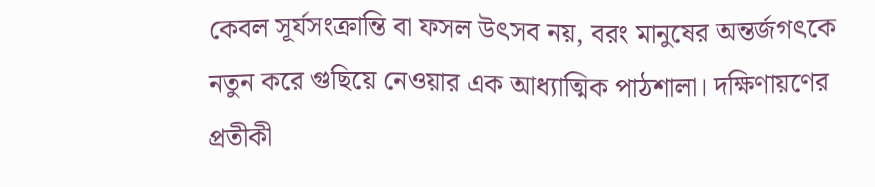কেবল সূর্যসংক্রান্তি বা ফসল উৎসব নয়, বরং মানুষের অন্তর্জগৎকে নতুন করে গুছিয়ে নেওয়ার এক আধ্যাত্মিক পাঠশালা। দক্ষিণায়ণের প্রতীকী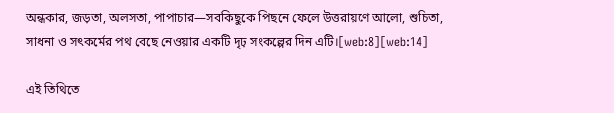অন্ধকার, জড়তা, অলসতা, পাপাচার—সবকিছুকে পিছনে ফেলে উত্তরায়ণে আলো, শুচিতা, সাধনা ও সৎকর্মের পথ বেছে নেওয়ার একটি দৃঢ় সংকল্পের দিন এটি।[web:8][web:14]

এই তিথিতে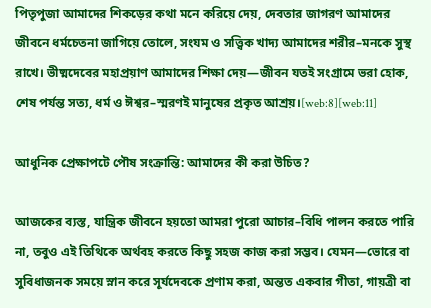পিতৃপুজা আমাদের শিকড়ের কথা মনে করিয়ে দেয়, দেবতার জাগরণ আমাদের জীবনে ধর্মচেতনা জাগিয়ে তোলে, সংযম ও সত্ত্বিক খাদ্য আমাদের শরীর–মনকে সুস্থ রাখে। ভীষ্মদেবের মহাপ্রয়াণ আমাদের শিক্ষা দেয়—জীবন যতই সংগ্রামে ভরা হোক, শেষ পর্যন্ত সত্য, ধর্ম ও ঈশ্বর–স্মরণই মানুষের প্রকৃত আশ্রয়।[web:8][web:11]

আধুনিক প্রেক্ষাপটে পৌষ সংক্রান্তি: আমাদের কী করা উচিত?

আজকের ব্যস্ত, যান্ত্রিক জীবনে হয়তো আমরা পুরো আচার–বিধি পালন করতে পারি না, তবুও এই তিথিকে অর্থবহ করতে কিছু সহজ কাজ করা সম্ভব। যেমন—ভোরে বা সুবিধাজনক সময়ে স্নান করে সূর্যদেবকে প্রণাম করা, অন্তত একবার গীতা, গায়ত্রী বা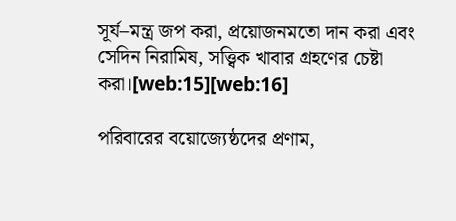সূর্য–মন্ত্র জপ করা, প্রয়োজনমতো দান করা এবং সেদিন নিরামিষ, সত্ত্বিক খাবার গ্রহণের চেষ্টা করা।[web:15][web:16]

পরিবারের বয়োজ্যেষ্ঠদের প্রণাম,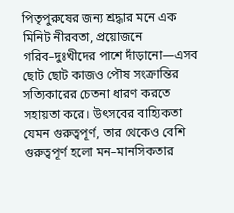পিতৃপুরুষের জন্য শ্রদ্ধার মনে এক মিনিট নীরবতা, প্রয়োজনে গরিব–দুঃখীদের পাশে দাঁড়ানো—এসব ছোট ছোট কাজও পৌষ সংক্রান্তির সত্যিকারের চেতনা ধারণ করতে সহায়তা করে। উৎসবের বাহ্যিকতা যেমন গুরুত্বপূর্ণ, তার থেকেও বেশি গুরুত্বপূর্ণ হলো মন–মানসিকতার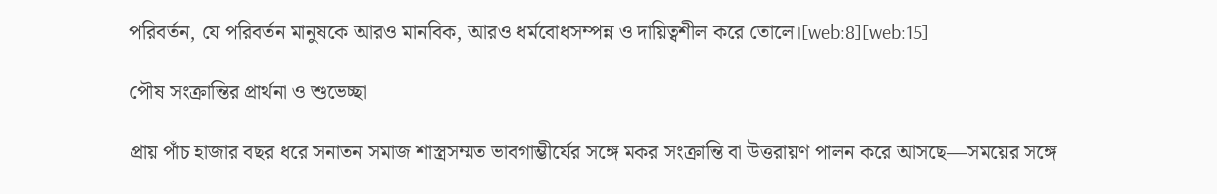পরিবর্তন, যে পরিবর্তন মানুষকে আরও মানবিক, আরও ধর্মবোধসম্পন্ন ও দায়িত্বশীল করে তোলে।[web:8][web:15]

পৌষ সংক্রান্তির প্রার্থনা ও শুভেচ্ছা

প্রায় পাঁচ হাজার বছর ধরে সনাতন সমাজ শাস্ত্রসম্মত ভাবগাম্ভীর্যের সঙ্গে মকর সংক্রান্তি বা উত্তরায়ণ পালন করে আসছে—সময়ের সঙ্গে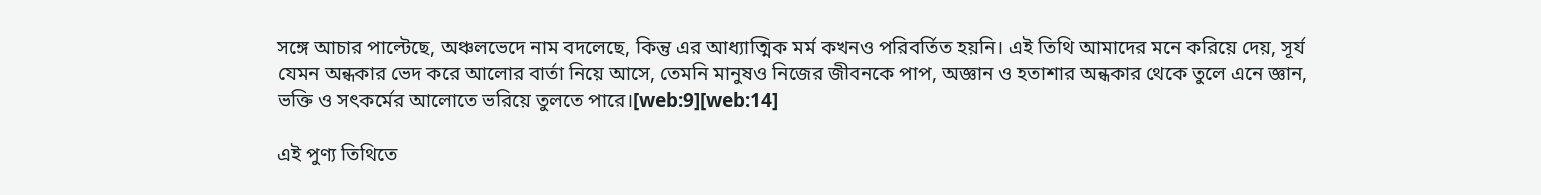সঙ্গে আচার পাল্টেছে, অঞ্চলভেদে নাম বদলেছে, কিন্তু এর আধ্যাত্মিক মর্ম কখনও পরিবর্তিত হয়নি। এই তিথি আমাদের মনে করিয়ে দেয়, সূর্য যেমন অন্ধকার ভেদ করে আলোর বার্তা নিয়ে আসে, তেমনি মানুষও নিজের জীবনকে পাপ, অজ্ঞান ও হতাশার অন্ধকার থেকে তুলে এনে জ্ঞান, ভক্তি ও সৎকর্মের আলোতে ভরিয়ে তুলতে পারে।[web:9][web:14]

এই পুণ্য তিথিতে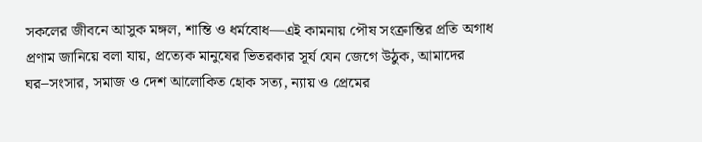সকলের জীবনে আসুক মঙ্গল, শান্তি ও ধর্মবোধ—এই কামনায় পৌষ সংক্রান্তির প্রতি অগাধ প্রণাম জানিয়ে বলা যায়, প্রত্যেক মানুষের ভিতরকার সূর্য যেন জেগে উঠুক, আমাদের ঘর–সংসার, সমাজ ও দেশ আলোকিত হোক সত্য, ন্যায় ও প্রেমের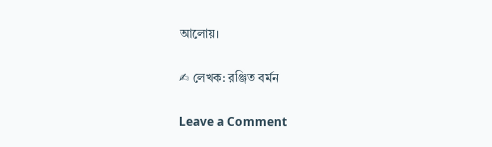আলোয়।

✍ লেখক: রঞ্জিত বর্মন

Leave a Comment